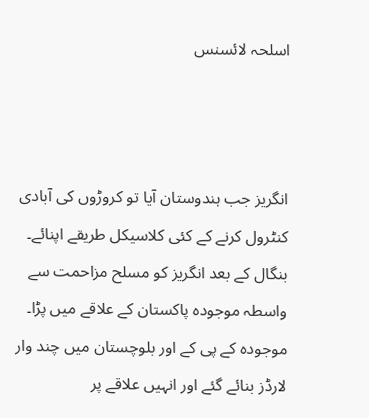اسلحہ لائسنس



انگریز جب ہندوستان آیا تو کروڑوں کی آبادی کنٹرول کرنے کے کئی کلاسیکل طریقے اپنائے۔ بنگال کے بعد انگریز کو مسلح مزاحمت سے واسطہ موجودہ پاکستان کے علاقے میں پڑا۔ موجودہ کے پی کے اور بلوچستان میں چند وار لارڈز بنائے گئے اور انہیں علاقے پر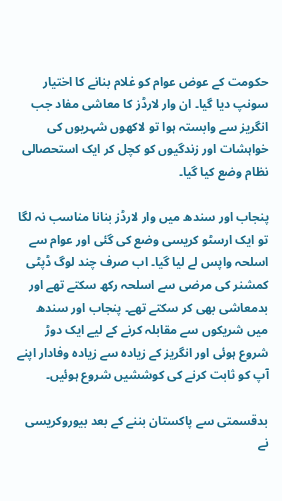حکومت کے عوض عوام کو غلام بنانے کا اختیار سونپ دیا گیا۔ ان وار لارڈز کا معاشی مفاد جب انگریز سے وابستہ ہوا تو لاکھوں شہریوں کی خواہشات اور زندگیوں کو کچل کر ایک استحصالی نظام وضع کیا گیا۔

پنجاب اور سندھ میں وار لارڈز بنانا مناسب نہ لگا تو ایک ارسٹو کریسی وضع کی گئی اور عوام سے اسلحہ واپس لے لیا گیا۔ اب صرف چند لوگ ڈپٹی کمشنر کی مرضی سے اسلحہ رکھ سکتے تھے اور بدمعاشی بھی کر سکتے تھے۔ پنجاب اور سندھ میں شریکوں سے مقابلہ کرنے کے لیے ایک دوڑ شروع ہوئی اور انگریز کے زیادہ سے زیادہ وفادار اپنے آپ کو ثابت کرنے کی کوششیں شروع ہوئیں۔

بدقسمتی سے پاکستان بننے کے بعد بیوروکریسی نے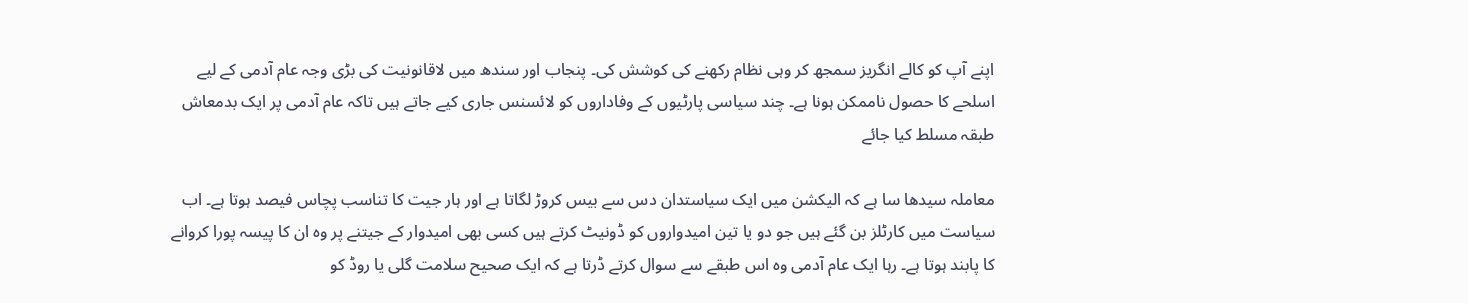اپنے آپ کو کالے انگریز سمجھ کر وہی نظام رکھنے کی کوشش کی۔ پنجاب اور سندھ میں لاقانونیت کی بڑی وجہ عام آدمی کے لیے اسلحے کا حصول ناممکن ہونا ہے۔ چند سیاسی پارٹیوں کے وفاداروں کو لائسنس جاری کیے جاتے ہیں تاکہ عام آدمی پر ایک بدمعاش طبقہ مسلط کیا جائے

معاملہ سیدھا سا ہے کہ الیکشن میں ایک سیاستدان دس سے بیس کروڑ لگاتا ہے اور ہار جیت کا تناسب پچاس فیصد ہوتا ہے۔ اب سیاست میں کارٹلز بن گئے ہیں جو دو یا تین امیدواروں کو ڈونیٹ کرتے ہیں کسی بھی امیدوار کے جیتنے پر وہ ان کا پیسہ پورا کروانے کا پابند ہوتا ہے۔ رہا ایک عام آدمی وہ اس طبقے سے سوال کرتے ڈرتا ہے کہ ایک صحیح سلامت گلی یا روڈ کو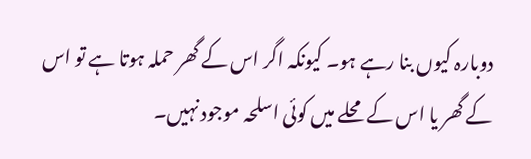دوبارہ کیوں بنا رہے ہو۔ کیونکہ اگر اس کے گھر حملہ ہوتا ہے تو اس کے گھر یا اس کے محلے میں کوئی اسلحہ موجود نہیں۔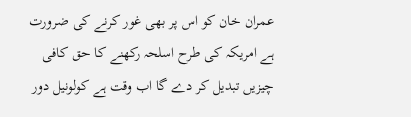عمران خان کو اس پر بھی غور کرنے کی ضرورت ہے امریکہ کی طرح اسلحہ رکھنے کا حق کافی چیزیں تبدیل کر دے گا اب وقت ہے کولونیل دور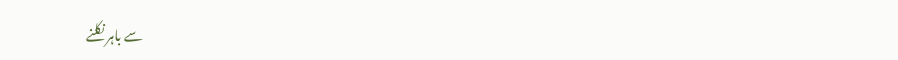سے باہر نکلنے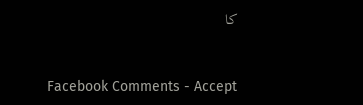کا


Facebook Comments - Accept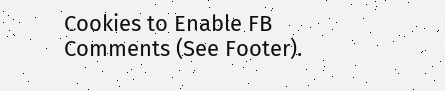Cookies to Enable FB Comments (See Footer).